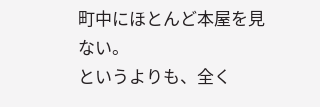町中にほとんど本屋を見ない。
というよりも、全く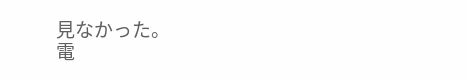見なかった。
電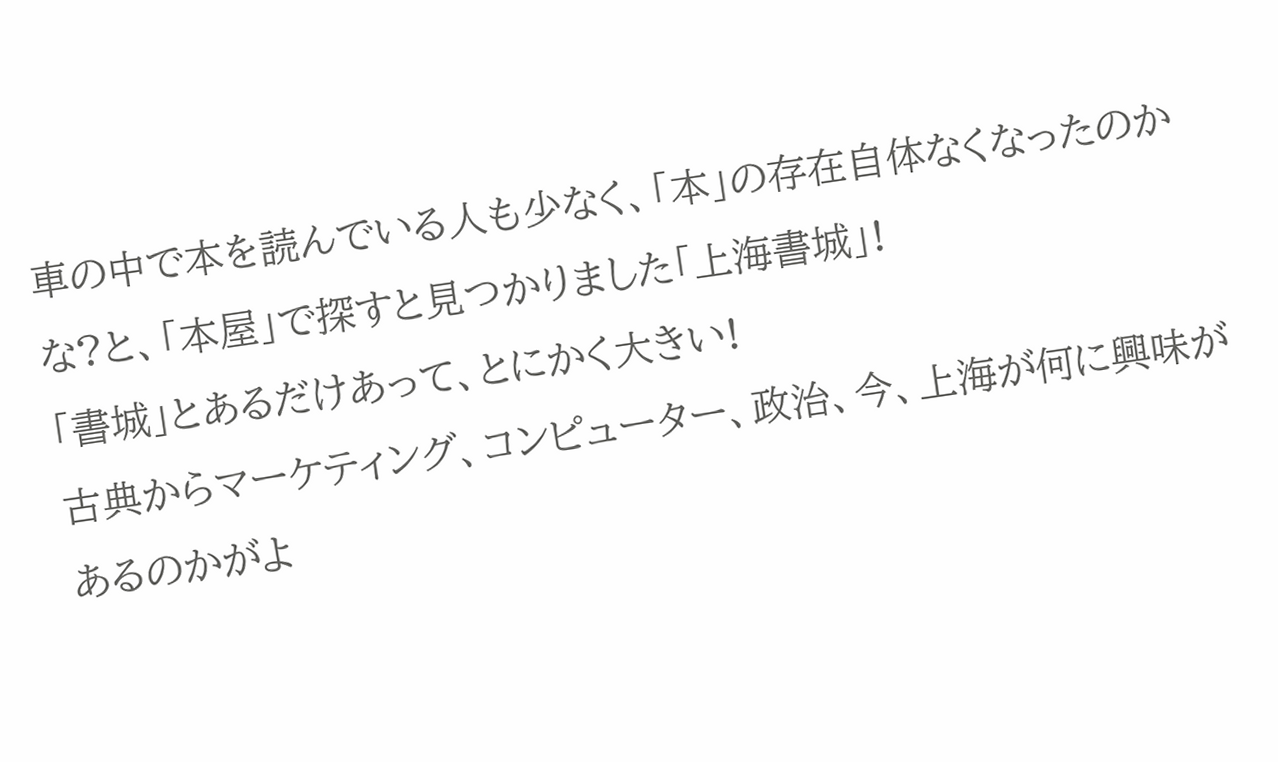車の中で本を読んでいる人も少なく、「本」の存在自体なくなったのかな?と、「本屋」で探すと見つかりました「上海書城」!
「書城」とあるだけあって、とにかく大きい!
古典からマーケティング、コンピューター、政治、今、上海が何に興味があるのかがよ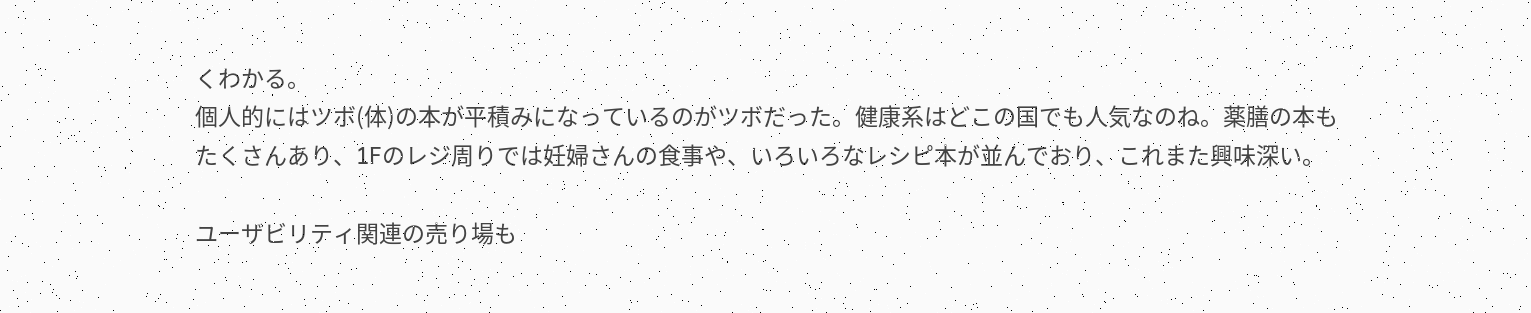くわかる。
個人的にはツボ(体)の本が平積みになっているのがツボだった。健康系はどこの国でも人気なのね。薬膳の本もたくさんあり、1Fのレジ周りでは妊婦さんの食事や、いろいろなレシピ本が並んでおり、これまた興味深い。

ユーザビリティ関連の売り場も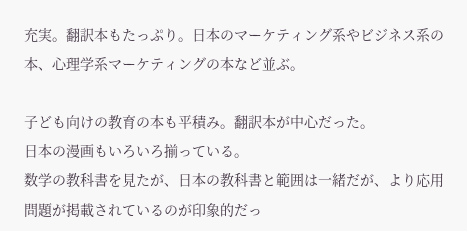充実。翻訳本もたっぷり。日本のマーケティング系やビジネス系の本、心理学系マーケティングの本など並ぶ。

子ども向けの教育の本も平積み。翻訳本が中心だった。
日本の漫画もいろいろ揃っている。
数学の教科書を見たが、日本の教科書と範囲は一緒だが、より応用問題が掲載されているのが印象的だっ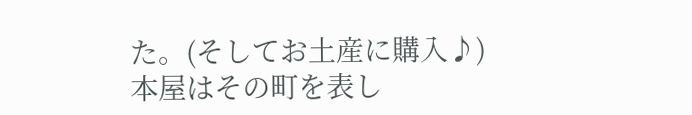た。(そしてお土産に購入♪)
本屋はその町を表し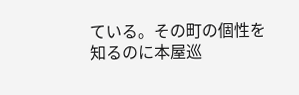ている。その町の個性を知るのに本屋巡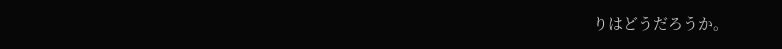りはどうだろうか。